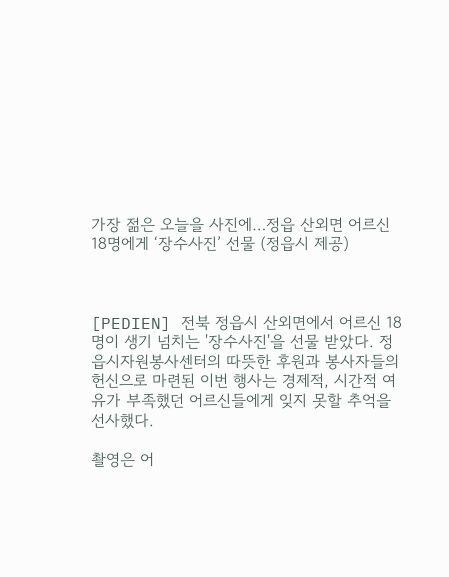가장 젊은 오늘을 사진에…정읍 산외면 어르신 18명에게 ‘장수사진’ 선물 (정읍시 제공)



[PEDIEN] 전북 정읍시 산외면에서 어르신 18명이 생기 넘치는 '장수사진'을 선물 받았다. 정읍시자원봉사센터의 따뜻한 후원과 봉사자들의 헌신으로 마련된 이번 행사는 경제적, 시간적 여유가 부족했던 어르신들에게 잊지 못할 추억을 선사했다.

촬영은 어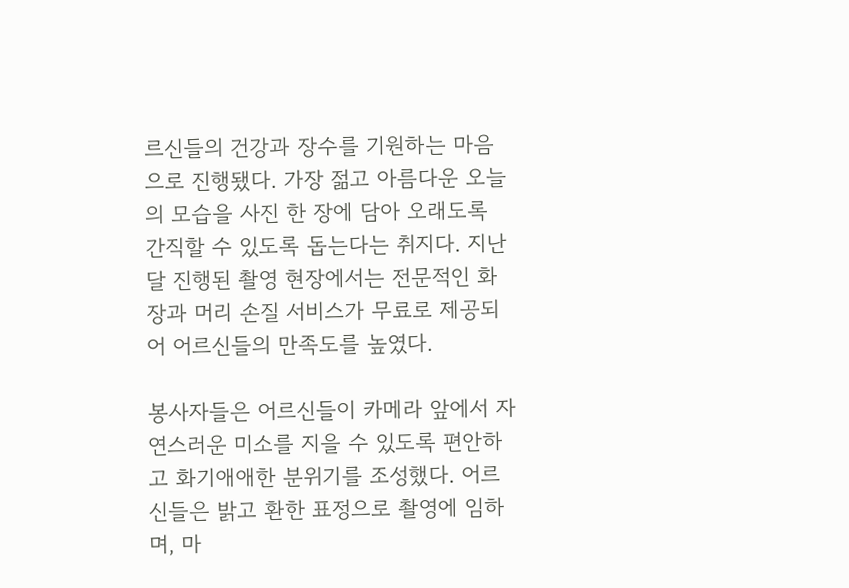르신들의 건강과 장수를 기원하는 마음으로 진행됐다. 가장 젊고 아름다운 오늘의 모습을 사진 한 장에 담아 오래도록 간직할 수 있도록 돕는다는 취지다. 지난달 진행된 촬영 현장에서는 전문적인 화장과 머리 손질 서비스가 무료로 제공되어 어르신들의 만족도를 높였다.

봉사자들은 어르신들이 카메라 앞에서 자연스러운 미소를 지을 수 있도록 편안하고 화기애애한 분위기를 조성했다. 어르신들은 밝고 환한 표정으로 촬영에 임하며, 마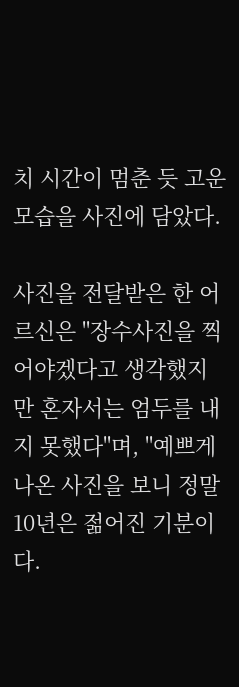치 시간이 멈춘 듯 고운 모습을 사진에 담았다.

사진을 전달받은 한 어르신은 "장수사진을 찍어야겠다고 생각했지만 혼자서는 엄두를 내지 못했다"며, "예쁘게 나온 사진을 보니 정말 10년은 젊어진 기분이다.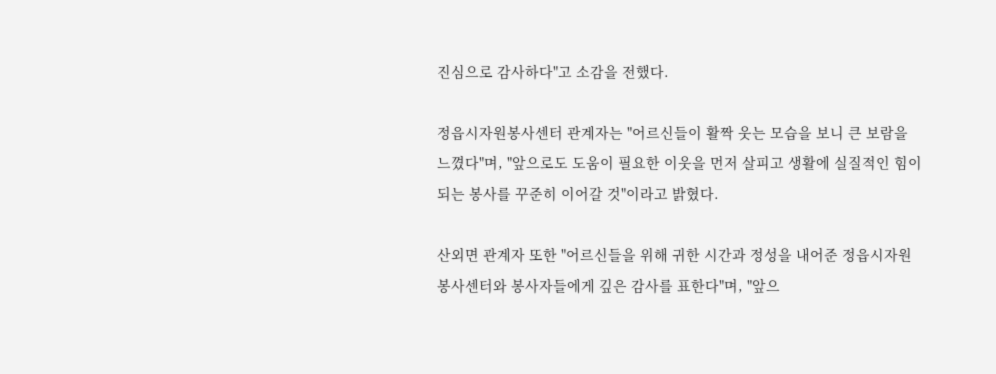진심으로 감사하다"고 소감을 전했다.

정읍시자원봉사센터 관계자는 "어르신들이 활짝 웃는 모습을 보니 큰 보람을 느꼈다"며, "앞으로도 도움이 필요한 이웃을 먼저 살피고 생활에 실질적인 힘이 되는 봉사를 꾸준히 이어갈 것"이라고 밝혔다.

산외면 관계자 또한 "어르신들을 위해 귀한 시간과 정성을 내어준 정읍시자원봉사센터와 봉사자들에게 깊은 감사를 표한다"며, "앞으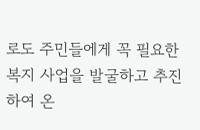로도 주민들에게 꼭 필요한 복지 사업을 발굴하고 추진하여 온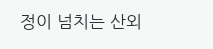정이 넘치는 산외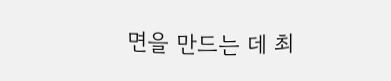면을 만드는 데 최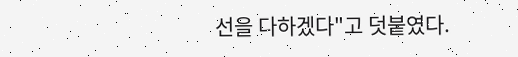선을 다하겠다"고 덧붙였다.